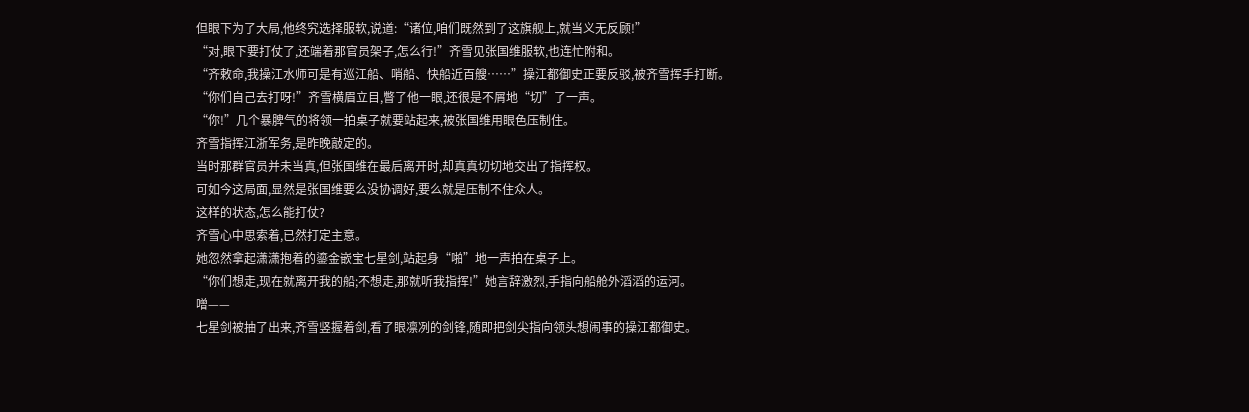但眼下为了大局,他终究选择服软,说道:“诸位,咱们既然到了这旗舰上,就当义无反顾!”
“对,眼下要打仗了,还端着那官员架子,怎么行!”齐雪见张国维服软,也连忙附和。
“齐敕命,我操江水师可是有巡江船、哨船、快船近百艘……”操江都御史正要反驳,被齐雪挥手打断。
“你们自己去打呀!”齐雪横眉立目,瞥了他一眼,还很是不屑地“切”了一声。
“你!”几个暴脾气的将领一拍桌子就要站起来,被张国维用眼色压制住。
齐雪指挥江浙军务,是昨晚敲定的。
当时那群官员并未当真,但张国维在最后离开时,却真真切切地交出了指挥权。
可如今这局面,显然是张国维要么没协调好,要么就是压制不住众人。
这样的状态,怎么能打仗?
齐雪心中思索着,已然打定主意。
她忽然拿起潇潇抱着的鎏金嵌宝七星剑,站起身“啪”地一声拍在桌子上。
“你们想走,现在就离开我的船;不想走,那就听我指挥!”她言辞激烈,手指向船舱外滔滔的运河。
噌——
七星剑被抽了出来,齐雪竖握着剑,看了眼凛冽的剑锋,随即把剑尖指向领头想闹事的操江都御史。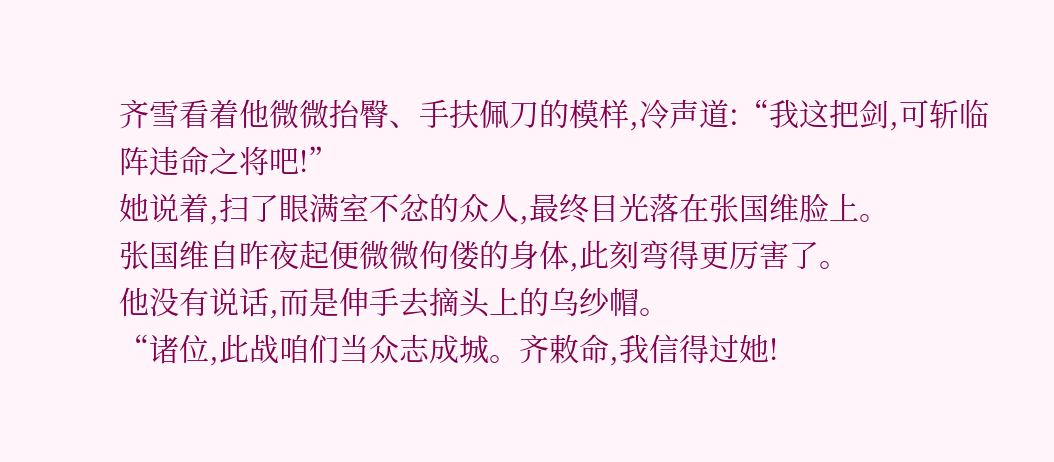齐雪看着他微微抬臀、手扶佩刀的模样,冷声道:“我这把剑,可斩临阵违命之将吧!”
她说着,扫了眼满室不忿的众人,最终目光落在张国维脸上。
张国维自昨夜起便微微佝偻的身体,此刻弯得更厉害了。
他没有说话,而是伸手去摘头上的乌纱帽。
“诸位,此战咱们当众志成城。齐敕命,我信得过她!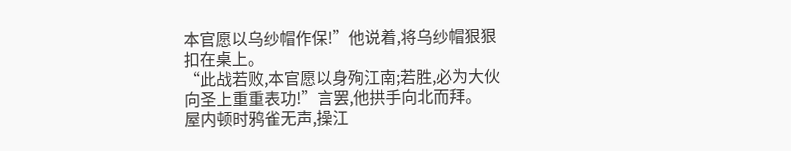本官愿以乌纱帽作保!”他说着,将乌纱帽狠狠扣在桌上。
“此战若败,本官愿以身殉江南;若胜,必为大伙向圣上重重表功!”言罢,他拱手向北而拜。
屋内顿时鸦雀无声,操江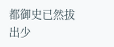都御史已然拔出少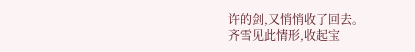许的剑,又悄悄收了回去。
齐雪见此情形,收起宝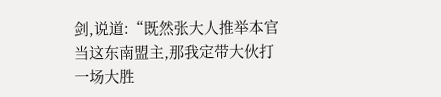剑,说道:“既然张大人推举本官当这东南盟主,那我定带大伙打一场大胜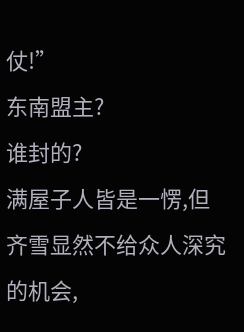仗!”
东南盟主?
谁封的?
满屋子人皆是一愣,但齐雪显然不给众人深究的机会,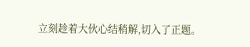立刻趁着大伙心结稍解,切入了正题。